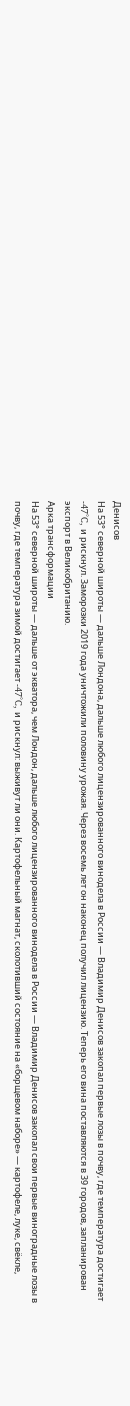Денисов
На 53° северной широты — дальше Лондона, дальше любого лицензированного винодела в России — Владимир Денисов закопал первые лозы в почву, где температура достигает -47°C, и рискнул. Заморозки 2019 года уничтожили половину урожая. Через восемь лет он наконец получил лицензию. Теперь его вина поставляются в 39 городов, запланирован экспорт в Великобританию.
Арка трансформации
На 53° северной широты — дальше от экватора, чем Лондон, дальше любого лицензированного винодела в России — Владимир Денисов закопал свои первые виноградные лозы в почву, где температура зимой достигает -47°C, и рискнул: выживут ли они. Картофельный магнат, сколотивший состояние на «борщевом наборе» — картофеле, луке, свёкле,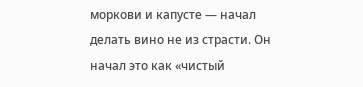моркови и капусте — начал делать вино не из страсти. Он начал это как «чистый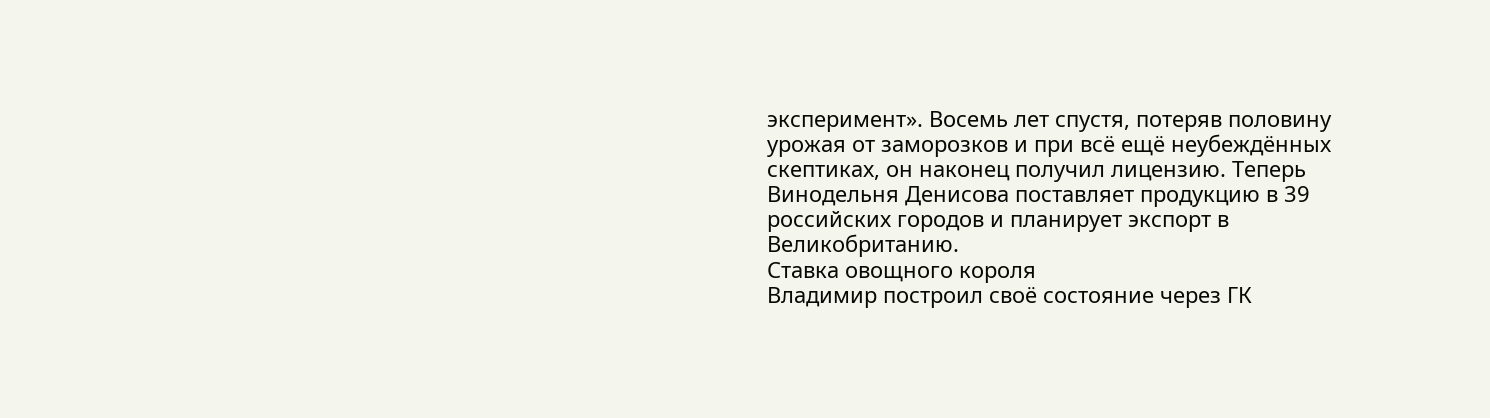эксперимент». Восемь лет спустя, потеряв половину урожая от заморозков и при всё ещё неубеждённых скептиках, он наконец получил лицензию. Теперь Винодельня Денисова поставляет продукцию в 39 российских городов и планирует экспорт в Великобританию.
Ставка овощного короля
Владимир построил своё состояние через ГК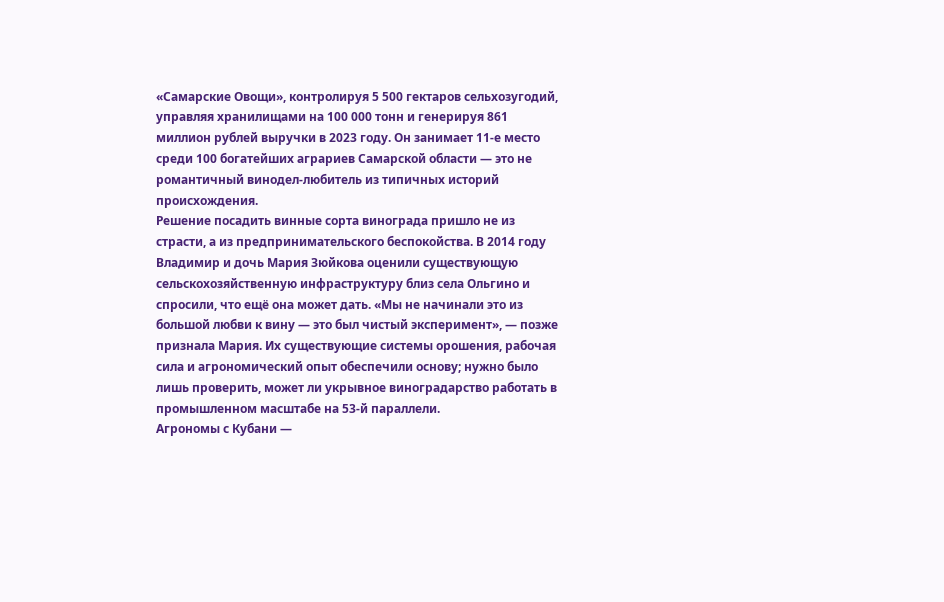«Самарские Овощи», контролируя 5 500 гектаров сельхозугодий, управляя хранилищами на 100 000 тонн и генерируя 861 миллион рублей выручки в 2023 году. Он занимает 11-е место среди 100 богатейших аграриев Самарской области — это не романтичный винодел-любитель из типичных историй происхождения.
Решение посадить винные сорта винограда пришло не из страсти, а из предпринимательского беспокойства. В 2014 году Владимир и дочь Мария Зюйкова оценили существующую сельскохозяйственную инфраструктуру близ села Ольгино и спросили, что ещё она может дать. «Мы не начинали это из большой любви к вину — это был чистый эксперимент», — позже признала Мария. Их существующие системы орошения, рабочая сила и агрономический опыт обеспечили основу; нужно было лишь проверить, может ли укрывное виноградарство работать в промышленном масштабе на 53-й параллели.
Агрономы с Кубани —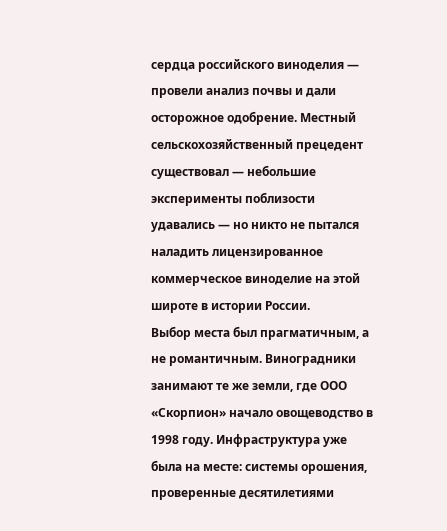сердца российского виноделия — провели анализ почвы и дали осторожное одобрение. Местный сельскохозяйственный прецедент существовал — небольшие эксперименты поблизости удавались — но никто не пытался наладить лицензированное коммерческое виноделие на этой широте в истории России.
Выбор места был прагматичным, а не романтичным. Виноградники занимают те же земли, где ООО «Скорпион» начало овощеводство в 1998 году. Инфраструктура уже была на месте: системы орошения, проверенные десятилетиями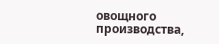овощного производства,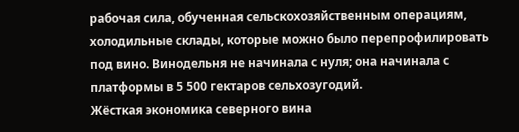рабочая сила, обученная сельскохозяйственным операциям, холодильные склады, которые можно было перепрофилировать под вино. Винодельня не начинала с нуля; она начинала с платформы в 5 500 гектаров сельхозугодий.
Жёсткая экономика северного вина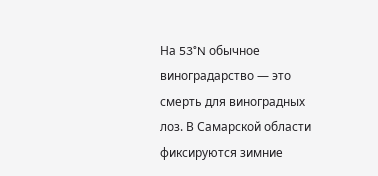На 53°N обычное виноградарство — это смерть для виноградных лоз. В Самарской области фиксируются зимние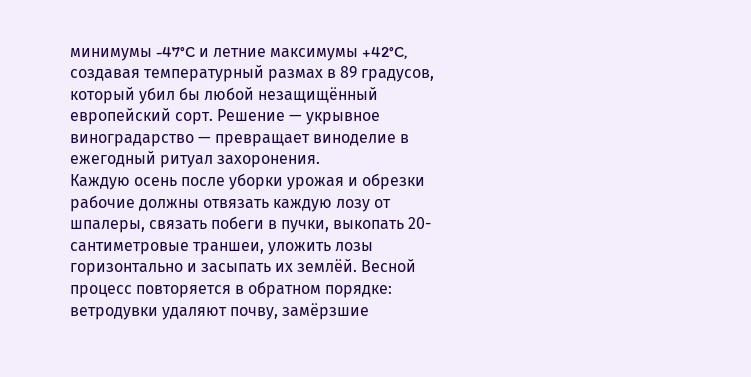минимумы -47°C и летние максимумы +42°C, создавая температурный размах в 89 градусов, который убил бы любой незащищённый европейский сорт. Решение — укрывное виноградарство — превращает виноделие в ежегодный ритуал захоронения.
Каждую осень после уборки урожая и обрезки рабочие должны отвязать каждую лозу от шпалеры, связать побеги в пучки, выкопать 20-сантиметровые траншеи, уложить лозы горизонтально и засыпать их землёй. Весной процесс повторяется в обратном порядке: ветродувки удаляют почву, замёрзшие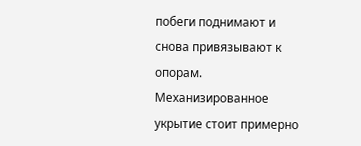побеги поднимают и снова привязывают к опорам. Механизированное укрытие стоит примерно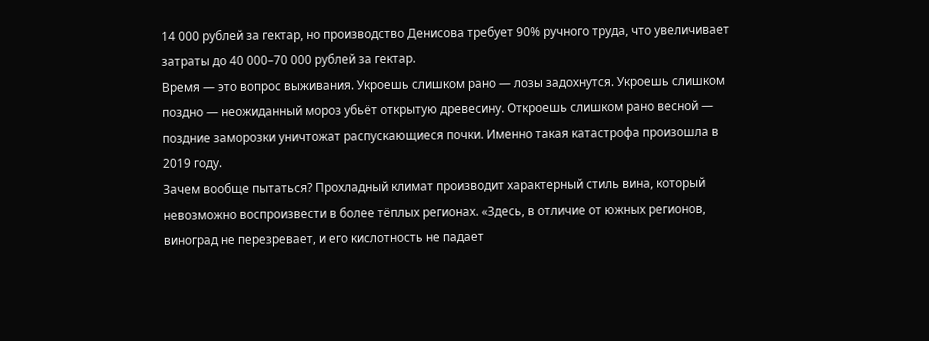14 000 рублей за гектар, но производство Денисова требует 90% ручного труда, что увеличивает затраты до 40 000–70 000 рублей за гектар.
Время — это вопрос выживания. Укроешь слишком рано — лозы задохнутся. Укроешь слишком поздно — неожиданный мороз убьёт открытую древесину. Откроешь слишком рано весной — поздние заморозки уничтожат распускающиеся почки. Именно такая катастрофа произошла в 2019 году.
Зачем вообще пытаться? Прохладный климат производит характерный стиль вина, который невозможно воспроизвести в более тёплых регионах. «Здесь, в отличие от южных регионов, виноград не перезревает, и его кислотность не падает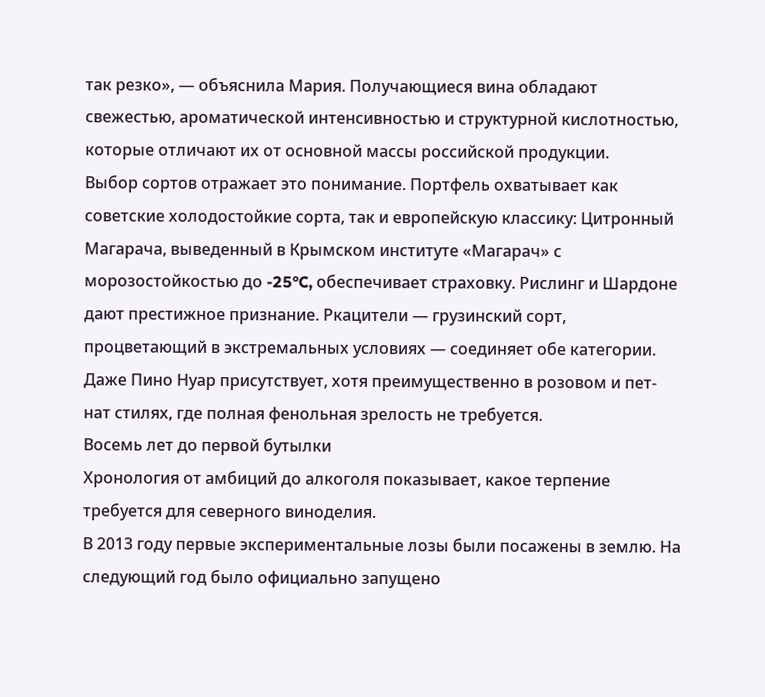так резко», — объяснила Мария. Получающиеся вина обладают свежестью, ароматической интенсивностью и структурной кислотностью, которые отличают их от основной массы российской продукции.
Выбор сортов отражает это понимание. Портфель охватывает как советские холодостойкие сорта, так и европейскую классику: Цитронный Магарача, выведенный в Крымском институте «Магарач» с морозостойкостью до -25°C, обеспечивает страховку. Рислинг и Шардоне дают престижное признание. Ркацители — грузинский сорт, процветающий в экстремальных условиях — соединяет обе категории. Даже Пино Нуар присутствует, хотя преимущественно в розовом и пет-нат стилях, где полная фенольная зрелость не требуется.
Восемь лет до первой бутылки
Хронология от амбиций до алкоголя показывает, какое терпение требуется для северного виноделия.
В 2013 году первые экспериментальные лозы были посажены в землю. На следующий год было официально запущено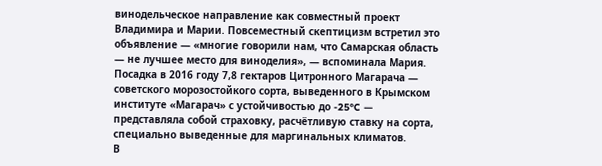винодельческое направление как совместный проект Владимира и Марии. Повсеместный скептицизм встретил это объявление — «многие говорили нам, что Самарская область — не лучшее место для виноделия», — вспоминала Мария.
Посадка в 2016 году 7,8 гектаров Цитронного Магарача — советского морозостойкого сорта, выведенного в Крымском институте «Магарач» с устойчивостью до -25°C — представляла собой страховку, расчётливую ставку на сорта, специально выведенные для маргинальных климатов.
В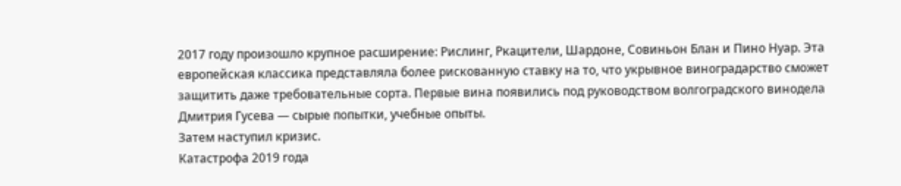2017 году произошло крупное расширение: Рислинг, Ркацители, Шардоне, Совиньон Блан и Пино Нуар. Эта европейская классика представляла более рискованную ставку на то, что укрывное виноградарство сможет защитить даже требовательные сорта. Первые вина появились под руководством волгоградского винодела Дмитрия Гусева — сырые попытки, учебные опыты.
Затем наступил кризис.
Катастрофа 2019 года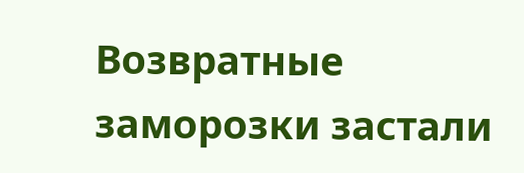Возвратные заморозки застали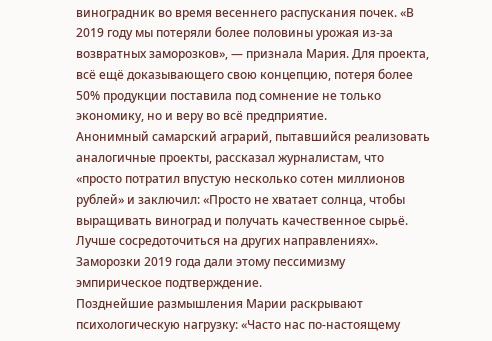виноградник во время весеннего распускания почек. «В 2019 году мы потеряли более половины урожая из-за возвратных заморозков», — признала Мария. Для проекта, всё ещё доказывающего свою концепцию, потеря более 50% продукции поставила под сомнение не только экономику, но и веру во всё предприятие.
Анонимный самарский аграрий, пытавшийся реализовать аналогичные проекты, рассказал журналистам, что «просто потратил впустую несколько сотен миллионов рублей» и заключил: «Просто не хватает солнца, чтобы выращивать виноград и получать качественное сырьё. Лучше сосредоточиться на других направлениях». Заморозки 2019 года дали этому пессимизму эмпирическое подтверждение.
Позднейшие размышления Марии раскрывают психологическую нагрузку: «Часто нас по-настоящему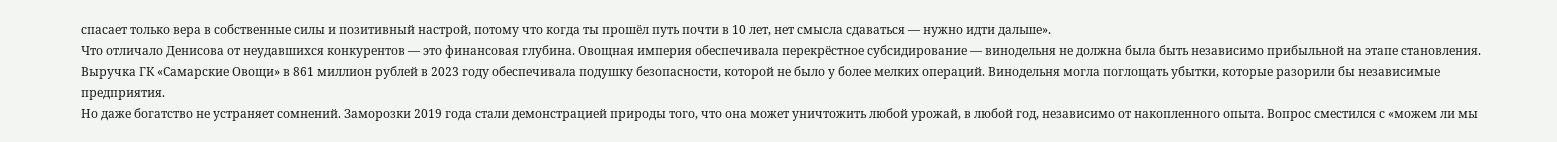спасает только вера в собственные силы и позитивный настрой, потому что когда ты прошёл путь почти в 10 лет, нет смысла сдаваться — нужно идти дальше».
Что отличало Денисова от неудавшихся конкурентов — это финансовая глубина. Овощная империя обеспечивала перекрёстное субсидирование — винодельня не должна была быть независимо прибыльной на этапе становления. Выручка ГК «Самарские Овощи» в 861 миллион рублей в 2023 году обеспечивала подушку безопасности, которой не было у более мелких операций. Винодельня могла поглощать убытки, которые разорили бы независимые предприятия.
Но даже богатство не устраняет сомнений. Заморозки 2019 года стали демонстрацией природы того, что она может уничтожить любой урожай, в любой год, независимо от накопленного опыта. Вопрос сместился с «можем ли мы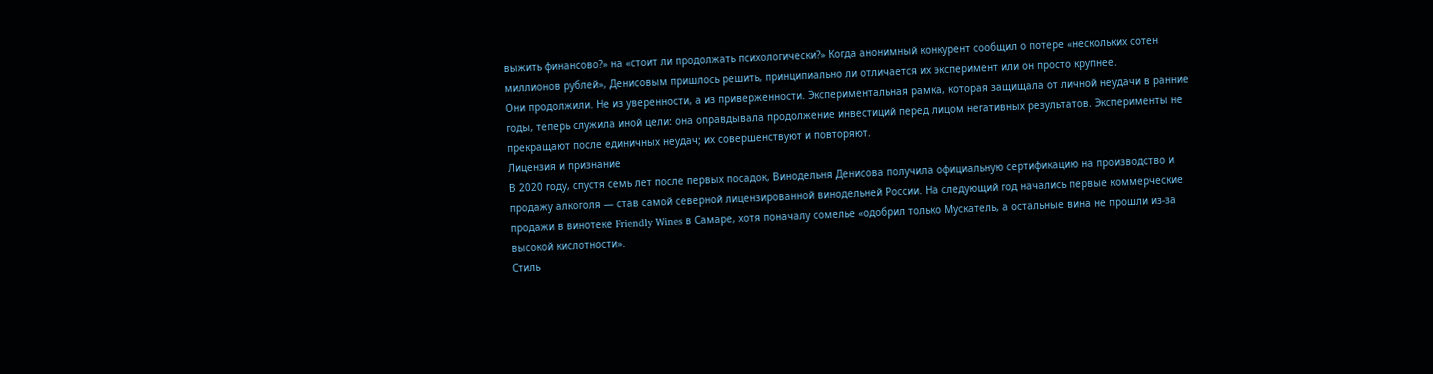выжить финансово?» на «стоит ли продолжать психологически?» Когда анонимный конкурент сообщил о потере «нескольких сотен миллионов рублей», Денисовым пришлось решить, принципиально ли отличается их эксперимент или он просто крупнее.
Они продолжили. Не из уверенности, а из приверженности. Экспериментальная рамка, которая защищала от личной неудачи в ранние годы, теперь служила иной цели: она оправдывала продолжение инвестиций перед лицом негативных результатов. Эксперименты не прекращают после единичных неудач; их совершенствуют и повторяют.
Лицензия и признание
В 2020 году, спустя семь лет после первых посадок, Винодельня Денисова получила официальную сертификацию на производство и продажу алкоголя — став самой северной лицензированной винодельней России. На следующий год начались первые коммерческие продажи в винотеке Friendly Wines в Самаре, хотя поначалу сомелье «одобрил только Мускатель, а остальные вина не прошли из-за высокой кислотности».
Стиль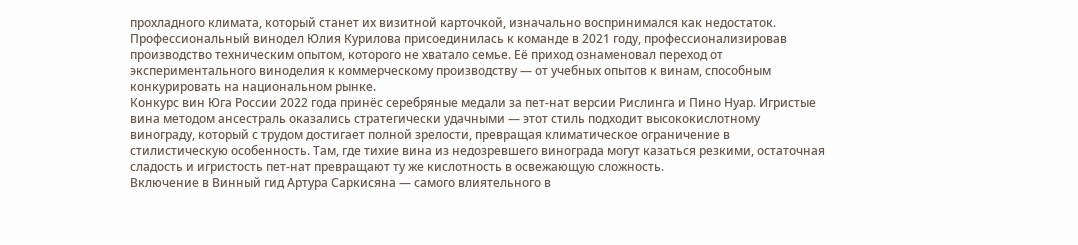прохладного климата, который станет их визитной карточкой, изначально воспринимался как недостаток.
Профессиональный винодел Юлия Курилова присоединилась к команде в 2021 году, профессионализировав производство техническим опытом, которого не хватало семье. Её приход ознаменовал переход от экспериментального виноделия к коммерческому производству — от учебных опытов к винам, способным конкурировать на национальном рынке.
Конкурс вин Юга России 2022 года принёс серебряные медали за пет-нат версии Рислинга и Пино Нуар. Игристые вина методом ансестраль оказались стратегически удачными — этот стиль подходит высококислотному винограду, который с трудом достигает полной зрелости, превращая климатическое ограничение в стилистическую особенность. Там, где тихие вина из недозревшего винограда могут казаться резкими, остаточная сладость и игристость пет-нат превращают ту же кислотность в освежающую сложность.
Включение в Винный гид Артура Саркисяна — самого влиятельного в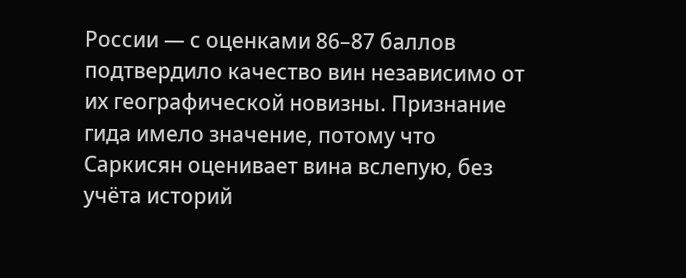России — с оценками 86–87 баллов подтвердило качество вин независимо от их географической новизны. Признание гида имело значение, потому что Саркисян оценивает вина вслепую, без учёта историй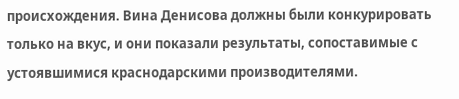происхождения. Вина Денисова должны были конкурировать только на вкус, и они показали результаты, сопоставимые с устоявшимися краснодарскими производителями.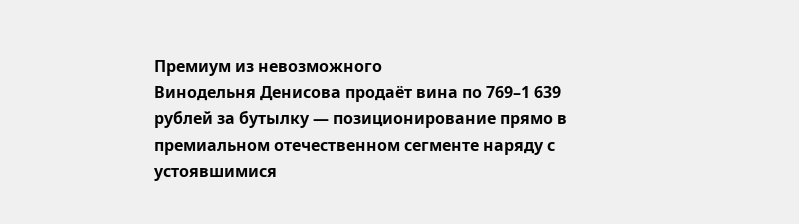Премиум из невозможного
Винодельня Денисова продаёт вина по 769–1 639 рублей за бутылку — позиционирование прямо в премиальном отечественном сегменте наряду с устоявшимися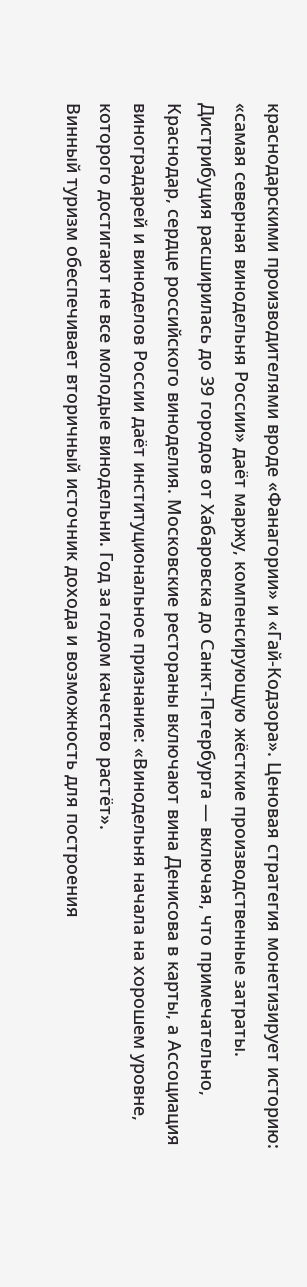краснодарскими производителями вроде «Фанагории» и «Гай-Кодзора». Ценовая стратегия монетизирует историю: «самая северная винодельня России» даёт маржу, компенсирующую жёсткие производственные затраты.
Дистрибуция расширилась до 39 городов от Хабаровска до Санкт-Петербурга — включая, что примечательно, Краснодар, сердце российского виноделия. Московские рестораны включают вина Денисова в карты, а Ассоциация виноградарей и виноделов России даёт институциональное признание: «Винодельня начала на хорошем уровне, которого достигают не все молодые винодельни. Год за годом качество растёт».
Винный туризм обеспечивает вторичный источник дохода и возможность для построения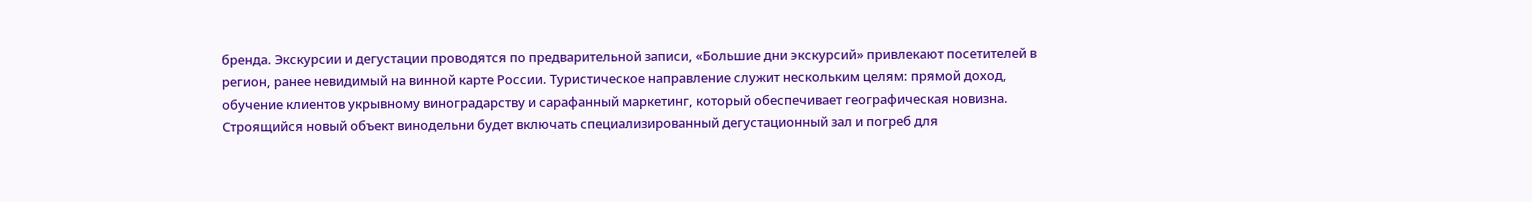бренда. Экскурсии и дегустации проводятся по предварительной записи, «Большие дни экскурсий» привлекают посетителей в регион, ранее невидимый на винной карте России. Туристическое направление служит нескольким целям: прямой доход, обучение клиентов укрывному виноградарству и сарафанный маркетинг, который обеспечивает географическая новизна.
Строящийся новый объект винодельни будет включать специализированный дегустационный зал и погреб для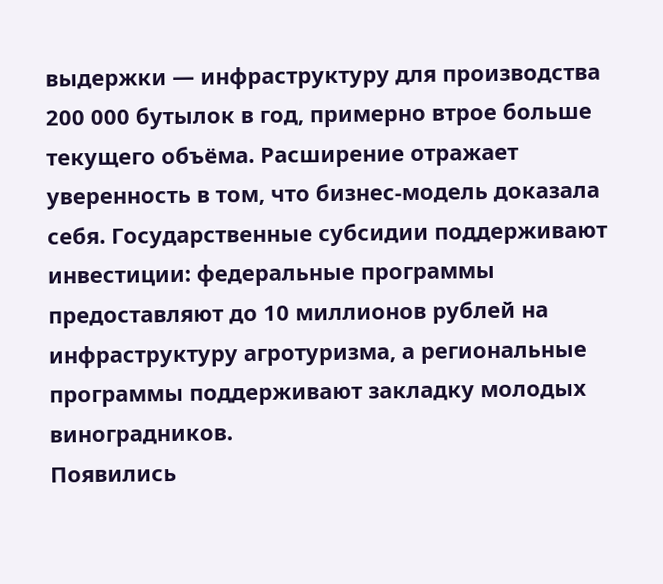выдержки — инфраструктуру для производства 200 000 бутылок в год, примерно втрое больше текущего объёма. Расширение отражает уверенность в том, что бизнес-модель доказала себя. Государственные субсидии поддерживают инвестиции: федеральные программы предоставляют до 10 миллионов рублей на инфраструктуру агротуризма, а региональные программы поддерживают закладку молодых виноградников.
Появились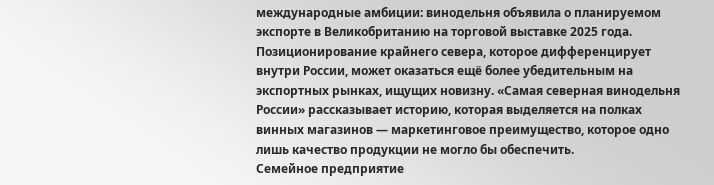международные амбиции: винодельня объявила о планируемом экспорте в Великобританию на торговой выставке 2025 года. Позиционирование крайнего севера, которое дифференцирует внутри России, может оказаться ещё более убедительным на экспортных рынках, ищущих новизну. «Самая северная винодельня России» рассказывает историю, которая выделяется на полках винных магазинов — маркетинговое преимущество, которое одно лишь качество продукции не могло бы обеспечить.
Семейное предприятие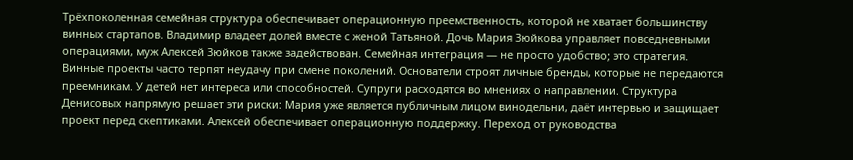Трёхпоколенная семейная структура обеспечивает операционную преемственность, которой не хватает большинству винных стартапов. Владимир владеет долей вместе с женой Татьяной. Дочь Мария Зюйкова управляет повседневными операциями, муж Алексей Зюйков также задействован. Семейная интеграция — не просто удобство; это стратегия.
Винные проекты часто терпят неудачу при смене поколений. Основатели строят личные бренды, которые не передаются преемникам. У детей нет интереса или способностей. Супруги расходятся во мнениях о направлении. Структура Денисовых напрямую решает эти риски: Мария уже является публичным лицом винодельни, даёт интервью и защищает проект перед скептиками. Алексей обеспечивает операционную поддержку. Переход от руководства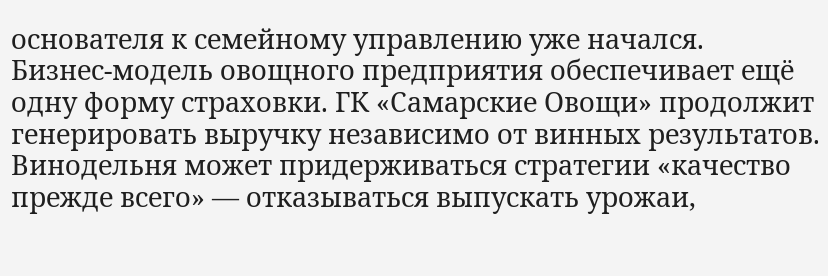основателя к семейному управлению уже начался.
Бизнес-модель овощного предприятия обеспечивает ещё одну форму страховки. ГК «Самарские Овощи» продолжит генерировать выручку независимо от винных результатов. Винодельня может придерживаться стратегии «качество прежде всего» — отказываться выпускать урожаи,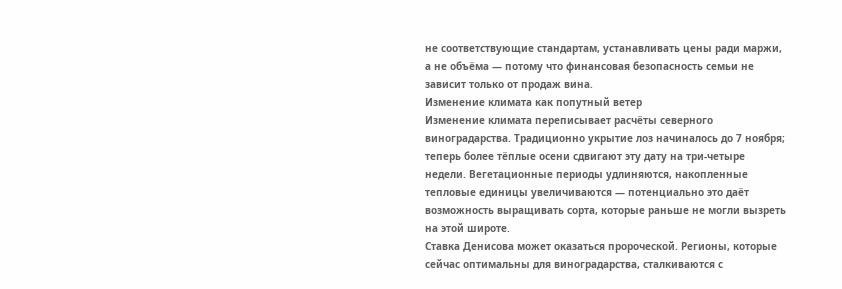не соответствующие стандартам, устанавливать цены ради маржи, а не объёма — потому что финансовая безопасность семьи не зависит только от продаж вина.
Изменение климата как попутный ветер
Изменение климата переписывает расчёты северного виноградарства. Традиционно укрытие лоз начиналось до 7 ноября; теперь более тёплые осени сдвигают эту дату на три-четыре недели. Вегетационные периоды удлиняются, накопленные тепловые единицы увеличиваются — потенциально это даёт возможность выращивать сорта, которые раньше не могли вызреть на этой широте.
Ставка Денисова может оказаться пророческой. Регионы, которые сейчас оптимальны для виноградарства, сталкиваются с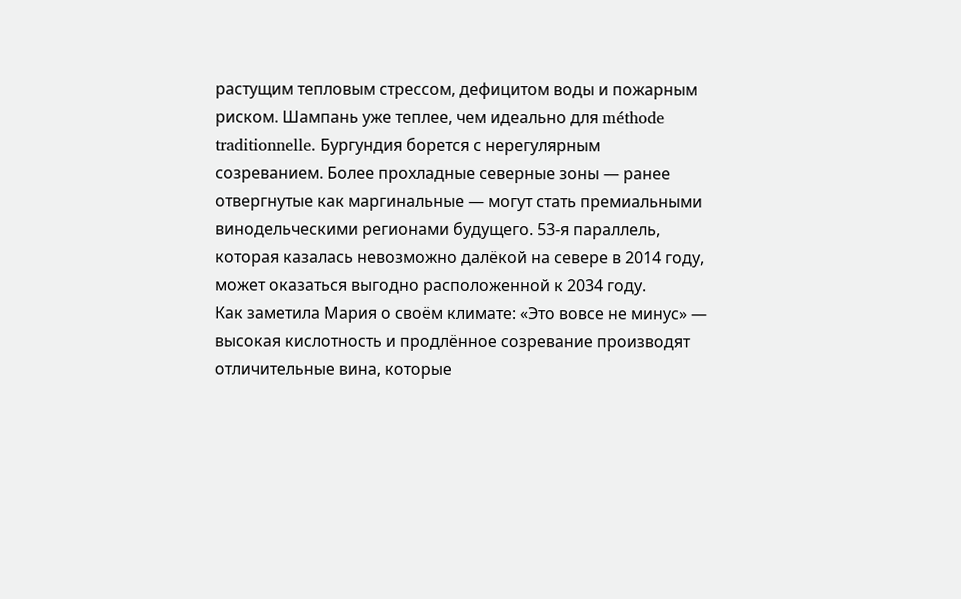растущим тепловым стрессом, дефицитом воды и пожарным риском. Шампань уже теплее, чем идеально для méthode traditionnelle. Бургундия борется с нерегулярным созреванием. Более прохладные северные зоны — ранее отвергнутые как маргинальные — могут стать премиальными винодельческими регионами будущего. 53-я параллель, которая казалась невозможно далёкой на севере в 2014 году, может оказаться выгодно расположенной к 2034 году.
Как заметила Мария о своём климате: «Это вовсе не минус» — высокая кислотность и продлённое созревание производят отличительные вина, которые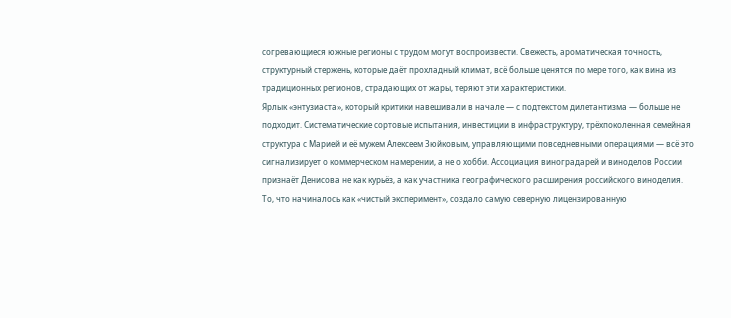согревающиеся южные регионы с трудом могут воспроизвести. Свежесть, ароматическая точность, структурный стержень, которые даёт прохладный климат, всё больше ценятся по мере того, как вина из традиционных регионов, страдающих от жары, теряют эти характеристики.
Ярлык «энтузиаста», который критики навешивали в начале — с подтекстом дилетантизма — больше не подходит. Систематические сортовые испытания, инвестиции в инфраструктуру, трёхпоколенная семейная структура с Марией и её мужем Алексеем Зюйковым, управляющими повседневными операциями — всё это сигнализирует о коммерческом намерении, а не о хобби. Ассоциация виноградарей и виноделов России признаёт Денисова не как курьёз, а как участника географического расширения российского виноделия.
То, что начиналось как «чистый эксперимент», создало самую северную лицензированную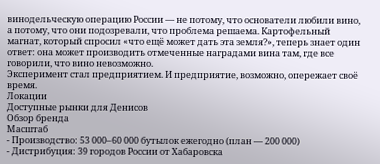винодельческую операцию России — не потому, что основатели любили вино, а потому, что они подозревали, что проблема решаема. Картофельный магнат, который спросил «что ещё может дать эта земля?», теперь знает один ответ: она может производить отмеченные наградами вина там, где все говорили, что вино невозможно.
Эксперимент стал предприятием. И предприятие, возможно, опережает своё время.
Локации
Доступные рынки для Денисов
Обзор бренда
Масштаб
- Производство: 53 000–60 000 бутылок ежегодно (план — 200 000)
- Дистрибуция: 39 городов России от Хабаровска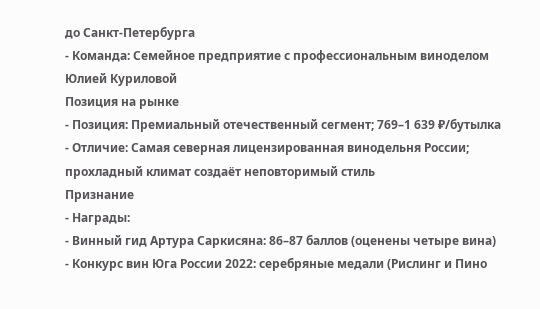до Санкт-Петербурга
- Команда: Семейное предприятие с профессиональным виноделом Юлией Куриловой
Позиция на рынке
- Позиция: Премиальный отечественный сегмент; 769–1 639 ₽/бутылка
- Отличие: Самая северная лицензированная винодельня России; прохладный климат создаёт неповторимый стиль
Признание
- Награды:
- Винный гид Артура Саркисяна: 86–87 баллов (оценены четыре вина)
- Конкурс вин Юга России 2022: серебряные медали (Рислинг и Пино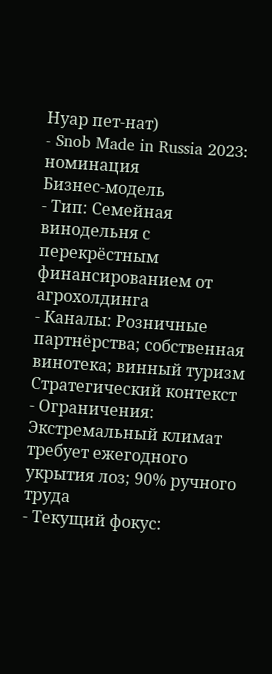Нуар пет-нат)
- Snob Made in Russia 2023: номинация
Бизнес-модель
- Тип: Семейная винодельня с перекрёстным финансированием от агрохолдинга
- Каналы: Розничные партнёрства; собственная винотека; винный туризм
Стратегический контекст
- Ограничения: Экстремальный климат требует ежегодного укрытия лоз; 90% ручного труда
- Текущий фокус: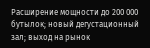Расширение мощности до 200 000 бутылок; новый дегустационный зал; выход на рынок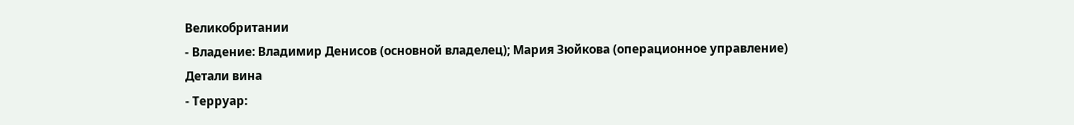Великобритании
- Владение: Владимир Денисов (основной владелец); Мария Зюйкова (операционное управление)
Детали вина
- Терруар: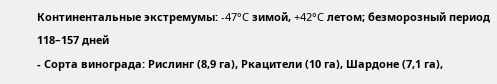Континентальные экстремумы: -47°C зимой, +42°C летом; безморозный период 118–157 дней
- Сорта винограда: Рислинг (8,9 га), Ркацители (10 га), Шардоне (7,1 га),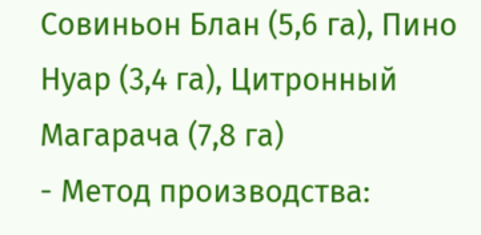Совиньон Блан (5,6 га), Пино Нуар (3,4 га), Цитронный Магарача (7,8 га)
- Метод производства: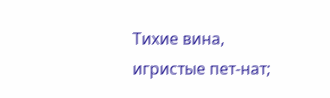Тихие вина, игристые пет-нат;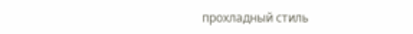прохладный стиль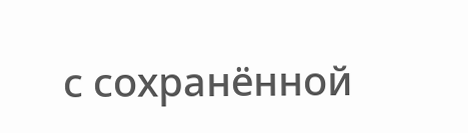с сохранённой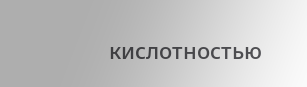кислотностью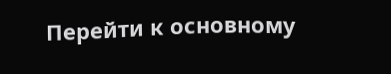Перейти к основному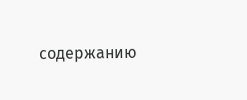содержанию